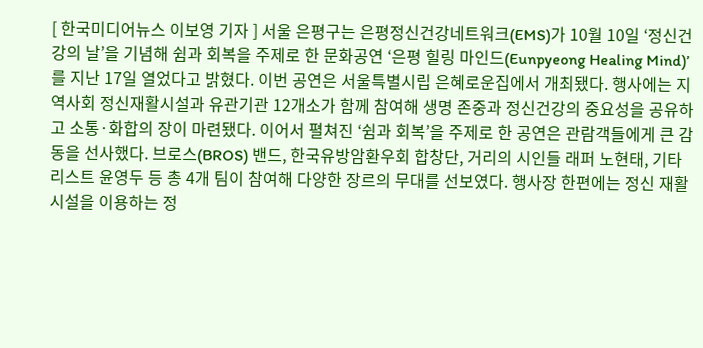[ 한국미디어뉴스 이보영 기자 ] 서울 은평구는 은평정신건강네트워크(EMS)가 10월 10일 ‘정신건강의 날’을 기념해 쉼과 회복을 주제로 한 문화공연 ‘은평 힐링 마인드(Eunpyeong Healing Mind)’를 지난 17일 열었다고 밝혔다. 이번 공연은 서울특별시립 은혜로운집에서 개최됐다. 행사에는 지역사회 정신재활시설과 유관기관 12개소가 함께 참여해 생명 존중과 정신건강의 중요성을 공유하고 소통·화합의 장이 마련됐다. 이어서 펼쳐진 ‘쉼과 회복’을 주제로 한 공연은 관람객들에게 큰 감동을 선사했다. 브로스(BROS) 밴드, 한국유방암환우회 합창단, 거리의 시인들 래퍼 노현태, 기타리스트 윤영두 등 총 4개 팀이 참여해 다양한 장르의 무대를 선보였다. 행사장 한편에는 정신 재활시설을 이용하는 정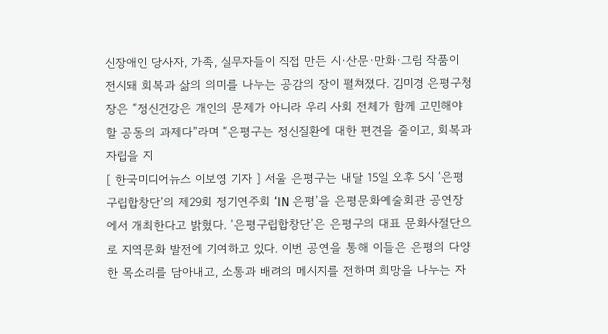신장애인 당사자, 가족, 실무자들이 직접 만든 시·산문·만화·그림 작품이 전시돼 회복과 삶의 의미를 나누는 공감의 장이 펼쳐졌다. 김미경 은평구청장은 “정신건강은 개인의 문제가 아니라 우리 사회 전체가 함께 고민해야 할 공동의 과제다”라며 “은평구는 정신질환에 대한 편견을 줄이고, 회복과 자립을 지
[ 한국미디어뉴스 이보영 기자 ] 서울 은평구는 내달 15일 오후 5시 ‘은평구립합창단’의 제29회 정기연주회 ‘IN 은평’을 은평문화예술회관 공연장에서 개최한다고 밝혔다. ‘은평구립합창단’은 은평구의 대표 문화사절단으로 지역문화 발전에 기여하고 있다. 이번 공연을 통해 이들은 은평의 다양한 목소리를 담아내고, 소통과 배려의 메시지를 전하며 희망을 나누는 자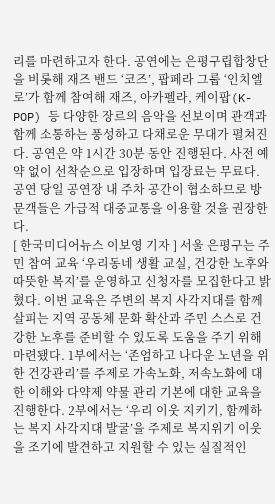리를 마련하고자 한다. 공연에는 은평구립합창단을 비롯해 재즈 밴드 ‘코즈’, 팝페라 그룹 ‘인치엘로’가 함께 참여해 재즈, 아카펠라, 케이팝(K-POP) 등 다양한 장르의 음악을 선보이며 관객과 함께 소통하는 풍성하고 다채로운 무대가 펼쳐진다. 공연은 약 1시간 30분 동안 진행된다. 사전 예약 없이 선착순으로 입장하며 입장료는 무료다. 공연 당일 공연장 내 주차 공간이 협소하므로 방문객들은 가급적 대중교통을 이용할 것을 권장한다.
[ 한국미디어뉴스 이보영 기자 ] 서울 은평구는 주민 참여 교육 ‘우리동네 생활 교실, 건강한 노후와 따뜻한 복지’를 운영하고 신청자를 모집한다고 밝혔다. 이번 교육은 주변의 복지 사각지대를 함께 살피는 지역 공동체 문화 확산과 주민 스스로 건강한 노후를 준비할 수 있도록 도움을 주기 위해 마련됐다. 1부에서는 ‘존엄하고 나다운 노년을 위한 건강관리’를 주제로 가속노화, 저속노화에 대한 이해와 다약제 약물 관리 기본에 대한 교육을 진행한다. 2부에서는 ‘우리 이웃 지키기, 함께하는 복지 사각지대 발굴’을 주제로 복지위기 이웃을 조기에 발견하고 지원할 수 있는 실질적인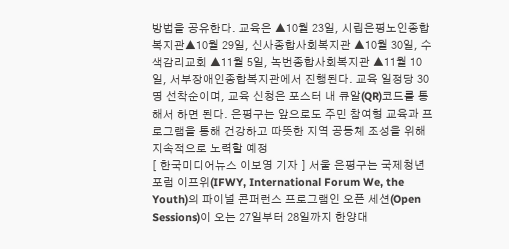방법을 공유한다. 교육은 ▲10월 23일, 시립은평노인종합복지관▲10월 29일, 신사종합사회복지관 ▲10월 30일, 수색감리교회 ▲11월 5일, 녹번종합사회복지관 ▲11월 10일, 서부장애인종합복지관에서 진행된다. 교육 일정당 30명 선착순이며, 교육 신청은 포스터 내 큐알(QR)코드를 통해서 하면 된다. 은평구는 앞으로도 주민 참여형 교육과 프로그램을 통해 건강하고 따뜻한 지역 공동체 조성을 위해 지속적으로 노력할 예정
[ 한국미디어뉴스 이보영 기자 ] 서울 은평구는 국제청년포럼 이프위(IFWY, International Forum We, the Youth)의 파이널 콘퍼런스 프로그램인 오픈 세션(Open Sessions)이 오는 27일부터 28일까지 한양대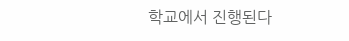학교에서 진행된다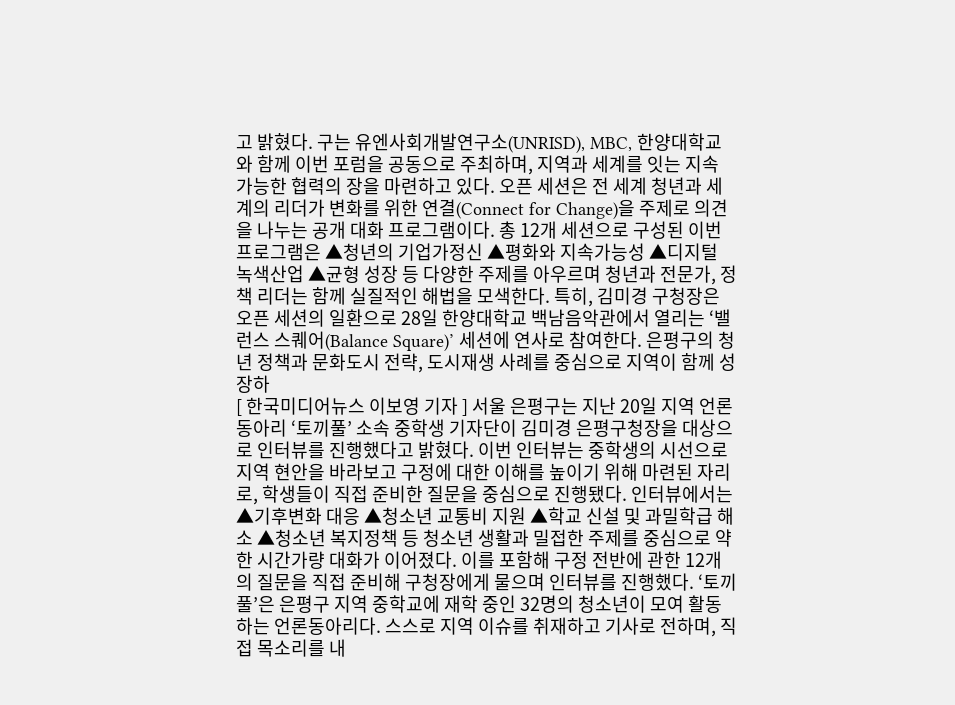고 밝혔다. 구는 유엔사회개발연구소(UNRISD), MBC, 한양대학교와 함께 이번 포럼을 공동으로 주최하며, 지역과 세계를 잇는 지속 가능한 협력의 장을 마련하고 있다. 오픈 세션은 전 세계 청년과 세계의 리더가 변화를 위한 연결(Connect for Change)을 주제로 의견을 나누는 공개 대화 프로그램이다. 총 12개 세션으로 구성된 이번 프로그램은 ▲청년의 기업가정신 ▲평화와 지속가능성 ▲디지털 녹색산업 ▲균형 성장 등 다양한 주제를 아우르며 청년과 전문가, 정책 리더는 함께 실질적인 해법을 모색한다. 특히, 김미경 구청장은 오픈 세션의 일환으로 28일 한양대학교 백남음악관에서 열리는 ‘밸런스 스퀘어(Balance Square)’ 세션에 연사로 참여한다. 은평구의 청년 정책과 문화도시 전략, 도시재생 사례를 중심으로 지역이 함께 성장하
[ 한국미디어뉴스 이보영 기자 ] 서울 은평구는 지난 20일 지역 언론동아리 ‘토끼풀’ 소속 중학생 기자단이 김미경 은평구청장을 대상으로 인터뷰를 진행했다고 밝혔다. 이번 인터뷰는 중학생의 시선으로 지역 현안을 바라보고 구정에 대한 이해를 높이기 위해 마련된 자리로, 학생들이 직접 준비한 질문을 중심으로 진행됐다. 인터뷰에서는 ▲기후변화 대응 ▲청소년 교통비 지원 ▲학교 신설 및 과밀학급 해소 ▲청소년 복지정책 등 청소년 생활과 밀접한 주제를 중심으로 약 한 시간가량 대화가 이어졌다. 이를 포함해 구정 전반에 관한 12개의 질문을 직접 준비해 구청장에게 물으며 인터뷰를 진행했다. ‘토끼풀’은 은평구 지역 중학교에 재학 중인 32명의 청소년이 모여 활동하는 언론동아리다. 스스로 지역 이슈를 취재하고 기사로 전하며, 직접 목소리를 내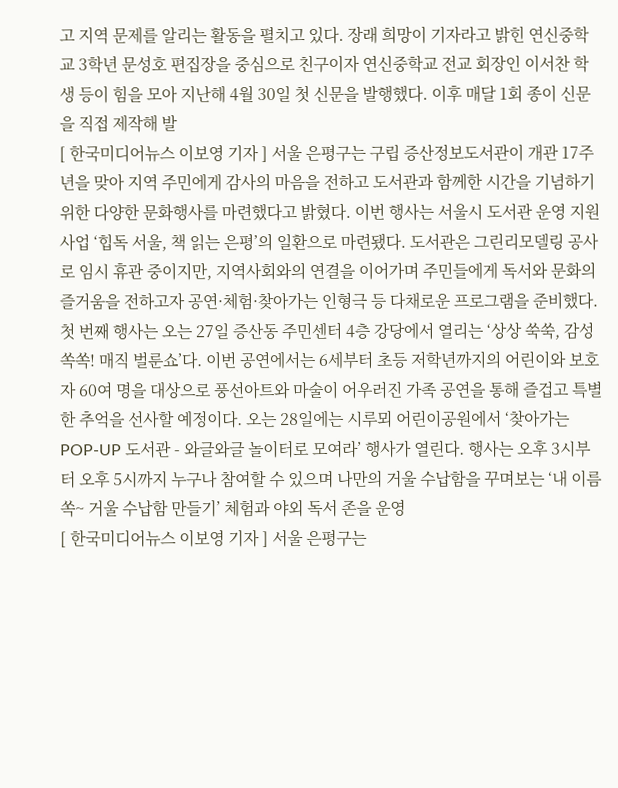고 지역 문제를 알리는 활동을 펼치고 있다. 장래 희망이 기자라고 밝힌 연신중학교 3학년 문성호 편집장을 중심으로 친구이자 연신중학교 전교 회장인 이서찬 학생 등이 힘을 모아 지난해 4월 30일 첫 신문을 발행했다. 이후 매달 1회 종이 신문을 직접 제작해 발
[ 한국미디어뉴스 이보영 기자 ] 서울 은평구는 구립 증산정보도서관이 개관 17주년을 맞아 지역 주민에게 감사의 마음을 전하고 도서관과 함께한 시간을 기념하기 위한 다양한 문화행사를 마련했다고 밝혔다. 이번 행사는 서울시 도서관 운영 지원사업 ‘힙독 서울, 책 읽는 은평’의 일환으로 마련됐다. 도서관은 그린리모델링 공사로 임시 휴관 중이지만, 지역사회와의 연결을 이어가며 주민들에게 독서와 문화의 즐거움을 전하고자 공연·체험·찾아가는 인형극 등 다채로운 프로그램을 준비했다. 첫 번째 행사는 오는 27일 증산동 주민센터 4층 강당에서 열리는 ‘상상 쑥쑥, 감성 쏙쏙! 매직 벌룬쇼’다. 이번 공연에서는 6세부터 초등 저학년까지의 어린이와 보호자 60여 명을 대상으로 풍선아트와 마술이 어우러진 가족 공연을 통해 즐겁고 특별한 추억을 선사할 예정이다. 오는 28일에는 시루뫼 어린이공원에서 ‘찾아가는 POP-UP 도서관 - 와글와글 놀이터로 모여라’ 행사가 열린다. 행사는 오후 3시부터 오후 5시까지 누구나 참여할 수 있으며 나만의 거울 수납함을 꾸며보는 ‘내 이름 쏙~ 거울 수납함 만들기’ 체험과 야외 독서 존을 운영
[ 한국미디어뉴스 이보영 기자 ] 서울 은평구는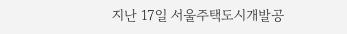지난 17일 서울주택도시개발공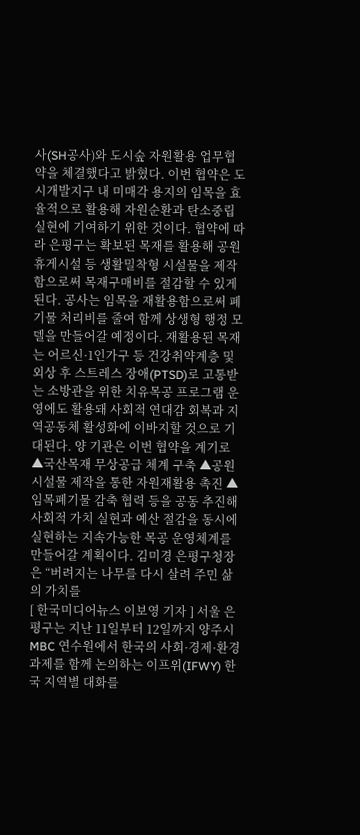사(SH공사)와 도시숲 자원활용 업무협약을 체결했다고 밝혔다. 이번 협약은 도시개발지구 내 미매각 용지의 임목을 효율적으로 활용해 자원순환과 탄소중립 실현에 기여하기 위한 것이다. 협약에 따라 은평구는 확보된 목재를 활용해 공원 휴게시설 등 생활밀착형 시설물을 제작함으로써 목재구매비를 절감할 수 있게 된다. 공사는 임목을 재활용함으로써 폐기물 처리비를 줄여 함께 상생형 행정 모델을 만들어갈 예정이다. 재활용된 목재는 어르신·1인가구 등 건강취약계층 및 외상 후 스트레스 장애(PTSD)로 고통받는 소방관을 위한 치유목공 프로그램 운영에도 활용돼 사회적 연대감 회복과 지역공동체 활성화에 이바지할 것으로 기대된다. 양 기관은 이번 협약을 계기로 ▲국산목재 무상공급 체계 구축 ▲공원시설물 제작을 통한 자원재활용 촉진 ▲임목폐기물 감축 협력 등을 공동 추진해 사회적 가치 실현과 예산 절감을 동시에 실현하는 지속가능한 목공 운영체계를 만들어갈 계획이다. 김미경 은평구청장은 “버려지는 나무를 다시 살려 주민 삶의 가치를
[ 한국미디어뉴스 이보영 기자 ] 서울 은평구는 지난 11일부터 12일까지 양주시 MBC 연수원에서 한국의 사회·경제·환경 과제를 함께 논의하는 이프위(IFWY) 한국 지역별 대화를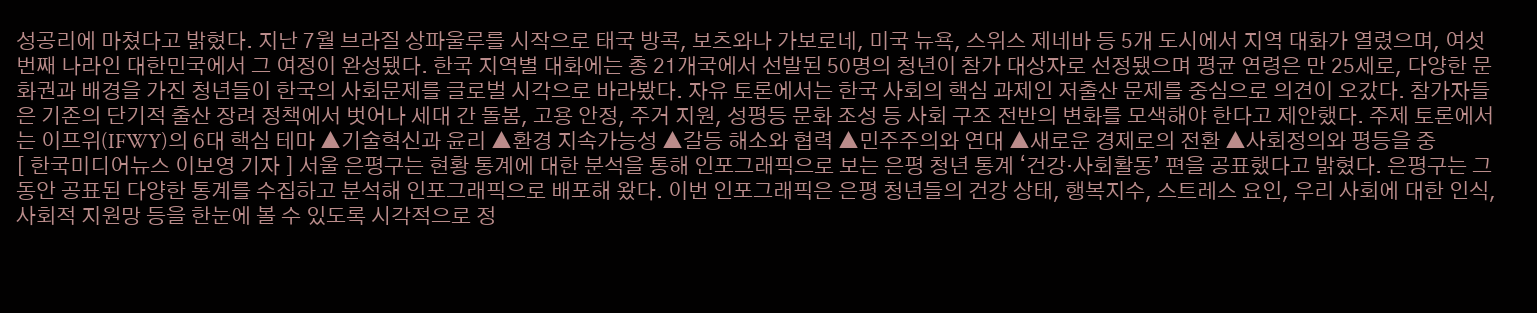성공리에 마쳤다고 밝혔다. 지난 7월 브라질 상파울루를 시작으로 태국 방콕, 보츠와나 가보로네, 미국 뉴욕, 스위스 제네바 등 5개 도시에서 지역 대화가 열렸으며, 여섯 번째 나라인 대한민국에서 그 여정이 완성됐다. 한국 지역별 대화에는 총 21개국에서 선발된 50명의 청년이 참가 대상자로 선정됐으며 평균 연령은 만 25세로, 다양한 문화권과 배경을 가진 청년들이 한국의 사회문제를 글로벌 시각으로 바라봤다. 자유 토론에서는 한국 사회의 핵심 과제인 저출산 문제를 중심으로 의견이 오갔다. 참가자들은 기존의 단기적 출산 장려 정책에서 벗어나 세대 간 돌봄, 고용 안정, 주거 지원, 성평등 문화 조성 등 사회 구조 전반의 변화를 모색해야 한다고 제안했다. 주제 토론에서는 이프위(IFWY)의 6대 핵심 테마 ▲기술혁신과 윤리 ▲환경 지속가능성 ▲갈등 해소와 협력 ▲민주주의와 연대 ▲새로운 경제로의 전환 ▲사회정의와 평등을 중
[ 한국미디어뉴스 이보영 기자 ] 서울 은평구는 현황 통계에 대한 분석을 통해 인포그래픽으로 보는 은평 청년 통계 ‘건강·사회활동’ 편을 공표했다고 밝혔다. 은평구는 그동안 공표된 다양한 통계를 수집하고 분석해 인포그래픽으로 배포해 왔다. 이번 인포그래픽은 은평 청년들의 건강 상태, 행복지수, 스트레스 요인, 우리 사회에 대한 인식, 사회적 지원망 등을 한눈에 볼 수 있도록 시각적으로 정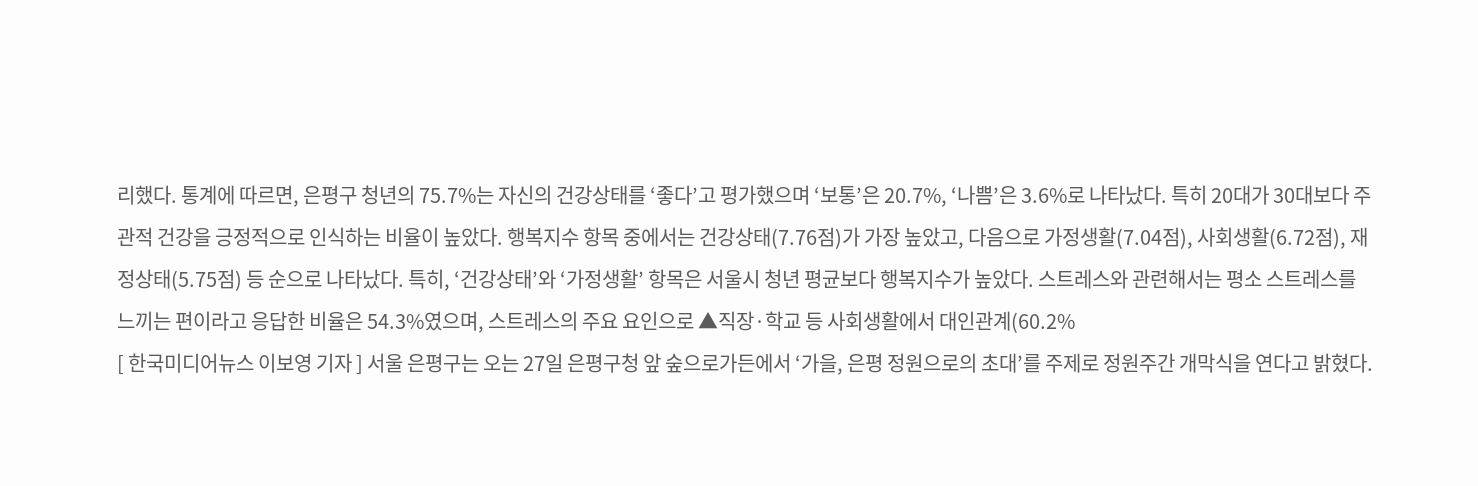리했다. 통계에 따르면, 은평구 청년의 75.7%는 자신의 건강상태를 ‘좋다’고 평가했으며 ‘보통’은 20.7%, ‘나쁨’은 3.6%로 나타났다. 특히 20대가 30대보다 주관적 건강을 긍정적으로 인식하는 비율이 높았다. 행복지수 항목 중에서는 건강상태(7.76점)가 가장 높았고, 다음으로 가정생활(7.04점), 사회생활(6.72점), 재정상태(5.75점) 등 순으로 나타났다. 특히, ‘건강상태’와 ‘가정생활’ 항목은 서울시 청년 평균보다 행복지수가 높았다. 스트레스와 관련해서는 평소 스트레스를 느끼는 편이라고 응답한 비율은 54.3%였으며, 스트레스의 주요 요인으로 ▲직장·학교 등 사회생활에서 대인관계(60.2%
[ 한국미디어뉴스 이보영 기자 ] 서울 은평구는 오는 27일 은평구청 앞 숲으로가든에서 ‘가을, 은평 정원으로의 초대’를 주제로 정원주간 개막식을 연다고 밝혔다.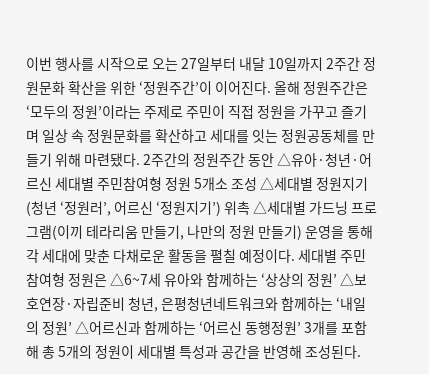이번 행사를 시작으로 오는 27일부터 내달 10일까지 2주간 정원문화 확산을 위한 ‘정원주간’이 이어진다. 올해 정원주간은 ‘모두의 정원’이라는 주제로 주민이 직접 정원을 가꾸고 즐기며 일상 속 정원문화를 확산하고 세대를 잇는 정원공동체를 만들기 위해 마련됐다. 2주간의 정원주간 동안 △유아·청년·어르신 세대별 주민참여형 정원 5개소 조성 △세대별 정원지기(청년 ‘정원러’, 어르신 ‘정원지기’) 위촉 △세대별 가드닝 프로그램(이끼 테라리움 만들기, 나만의 정원 만들기) 운영을 통해 각 세대에 맞춘 다채로운 활동을 펼칠 예정이다. 세대별 주민참여형 정원은 △6~7세 유아와 함께하는 ‘상상의 정원’ △보호연장·자립준비 청년, 은평청년네트워크와 함께하는 ‘내일의 정원’ △어르신과 함께하는 ‘어르신 동행정원’ 3개를 포함해 총 5개의 정원이 세대별 특성과 공간을 반영해 조성된다.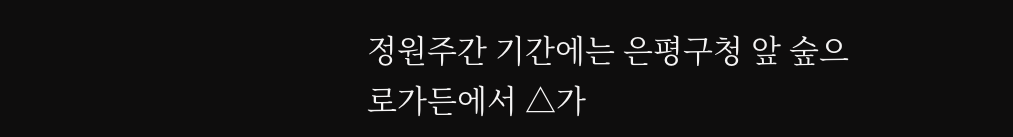정원주간 기간에는 은평구청 앞 숲으로가든에서 △가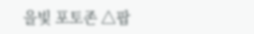을빛 포토존 △팝